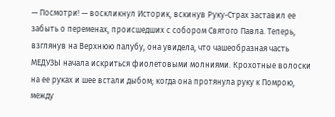— Посмотри! — воскликнул Историк, вскинув Руку-Страх заставил ее забыть о переменах, происшедших с собором Святого Павла. Теперь, взглянув на Верхнюю палубу, она увидела, что чашеобразная часть МЕДУЗЫ начала искриться фиолетовыми молниями. Крохотные волоски на ее руках и шее встали дыбом; когда она протянула руку к Помрою, между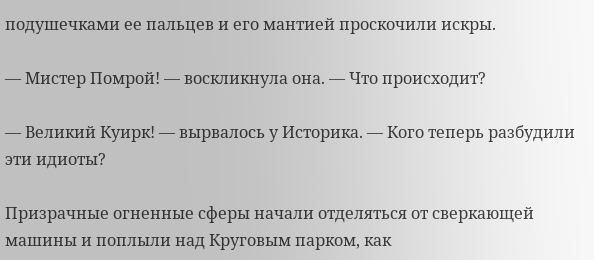подушечками ее пальцев и его мантией проскочили искры.

— Мистер Помрой! — воскликнула она. — Что происходит?

— Великий Куирк! — вырвалось у Историка. — Кого теперь разбудили эти идиоты?

Призрачные огненные сферы начали отделяться от сверкающей машины и поплыли над Круговым парком, как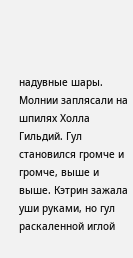надувные шары. Молнии заплясали на шпилях Холла Гильдий. Гул становился громче и громче, выше и выше. Кэтрин зажала уши руками, но гул раскаленной иглой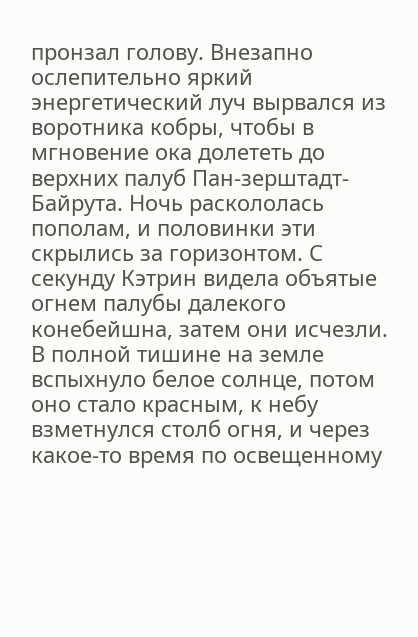пронзал голову. Внезапно ослепительно яркий энергетический луч вырвался из воротника кобры, чтобы в мгновение ока долететь до верхних палуб Пан-зерштадт-Байрута. Ночь раскололась пополам, и половинки эти скрылись за горизонтом. С секунду Кэтрин видела объятые огнем палубы далекого конебейшна, затем они исчезли. В полной тишине на земле вспыхнуло белое солнце, потом оно стало красным, к небу взметнулся столб огня, и через какое-то время по освещенному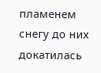пламенем снегу до них докатилась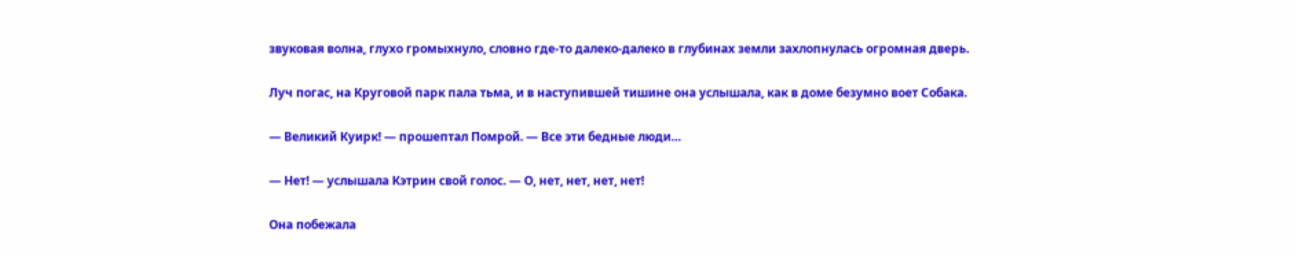звуковая волна, глухо громыхнуло, словно где-то далеко-далеко в глубинах земли захлопнулась огромная дверь.

Луч погас, на Круговой парк пала тьма, и в наступившей тишине она услышала, как в доме безумно воет Собака.

— Великий Куирк! — прошептал Помрой. — Все эти бедные люди…

— Нет! — услышала Кэтрин свой голос. — О, нет, нет, нет, нет!

Она побежала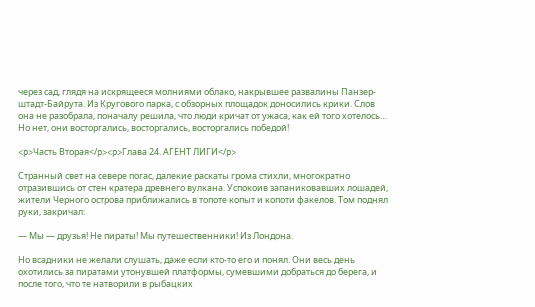через сад, глядя на искрящееся молниями облако, накрывшее развалины Панзер-штадт-Байрута. Из Кругового парка, с обзорных площадок доносились крики. Слов она не разобрала, поначалу решила, что люди кричат от ужаса, как ей того хотелось… Но нет, они восторгались, восторгались, восторгались победой!

<p>Часть Вторая</p><p>Глава 24. АГЕНТ ЛИГИ</p>

Странный свет на севере погас, далекие раскаты грома стихли, многократно отразившись от стен кратера древнего вулкана. Успокоив запаниковавших лошадей, жители Черного острова приближались в топоте копыт и копоти факелов. Том поднял руки, закричал:

— Мы — друзья! Не пираты! Мы путешественники! Из Лондона.

Но всадники не желали слушать, даже если кто-то его и понял. Они весь день охотились за пиратами утонувшей платформы, сумевшими добраться до берега, и после того, что те натворили в рыбацких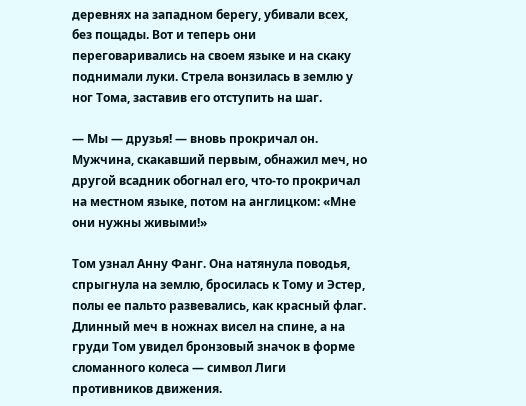деревнях на западном берегу, убивали всех, без пощады. Вот и теперь они переговаривались на своем языке и на скаку поднимали луки. Стрела вонзилась в землю у ног Тома, заставив его отступить на шаг.

— Мы — друзья! — вновь прокричал он. Мужчина, скакавший первым, обнажил меч, но другой всадник обогнал его, что-то прокричал на местном языке, потом на англицком: «Мне они нужны живыми!»

Том узнал Анну Фанг. Она натянула поводья, спрыгнула на землю, бросилась к Тому и Эстер, полы ее пальто развевались, как красный флаг. Длинный меч в ножнах висел на спине, а на груди Том увидел бронзовый значок в форме сломанного колеса — символ Лиги противников движения.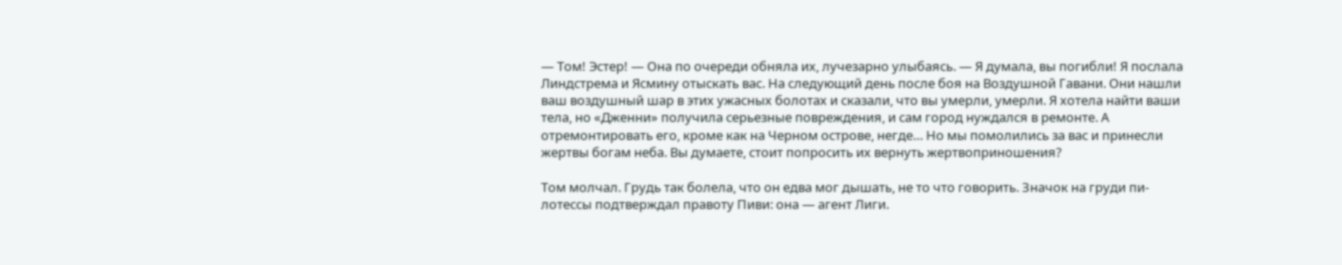— Том! Эстер! — Она по очереди обняла их, лучезарно улыбаясь. — Я думала, вы погибли! Я послала Линдстрема и Ясмину отыскать вас. На следующий день после боя на Воздушной Гавани. Они нашли ваш воздушный шар в этих ужасных болотах и сказали, что вы умерли, умерли. Я хотела найти ваши тела, но «Дженни» получила серьезные повреждения, и сам город нуждался в ремонте. А отремонтировать его, кроме как на Черном острове, негде… Но мы помолились за вас и принесли жертвы богам неба. Вы думаете, стоит попросить их вернуть жертвоприношения?

Том молчал. Грудь так болела, что он едва мог дышать, не то что говорить. Значок на груди пи-лотессы подтверждал правоту Пиви: она — агент Лиги.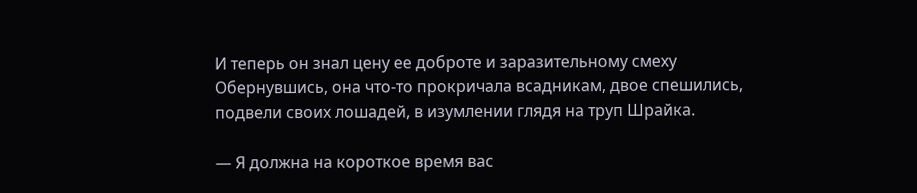И теперь он знал цену ее доброте и заразительному смеху Обернувшись, она что-то прокричала всадникам, двое спешились, подвели своих лошадей, в изумлении глядя на труп Шрайка.

— Я должна на короткое время вас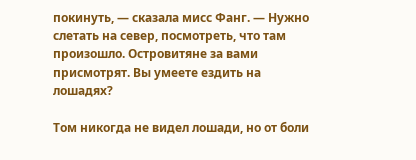покинуть, — сказала мисс Фанг. — Нужно слетать на север, посмотреть, что там произошло. Островитяне за вами присмотрят. Вы умеете ездить на лошадях?

Том никогда не видел лошади, но от боли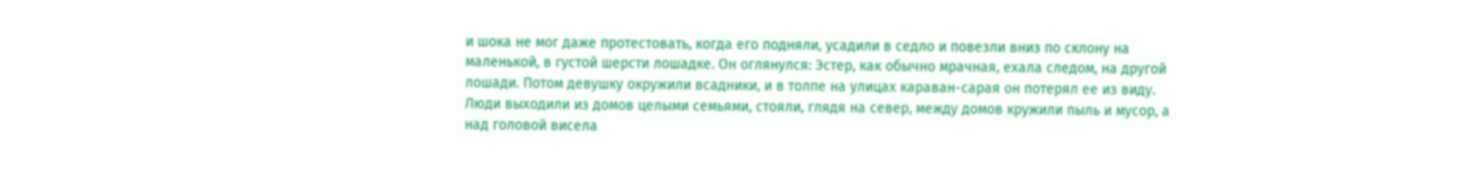и шока не мог даже протестовать, когда его подняли, усадили в седло и повезли вниз по склону на маленькой, в густой шерсти лошадке. Он оглянулся: Эстер, как обычно мрачная, ехала следом, на другой лошади. Потом девушку окружили всадники, и в толпе на улицах караван-сарая он потерял ее из виду. Люди выходили из домов целыми семьями, стояли, глядя на север, между домов кружили пыль и мусор, а над головой висела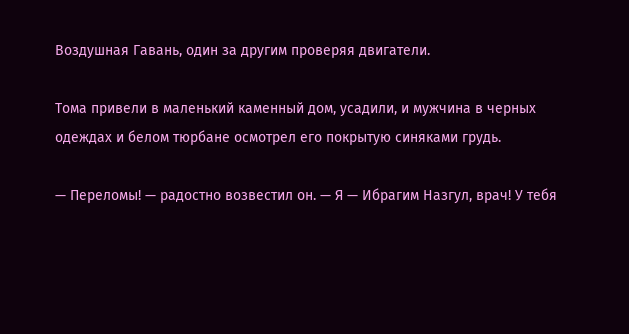Воздушная Гавань, один за другим проверяя двигатели.

Тома привели в маленький каменный дом, усадили, и мужчина в черных одеждах и белом тюрбане осмотрел его покрытую синяками грудь.

— Переломы! — радостно возвестил он. — Я — Ибрагим Назгул, врач! У тебя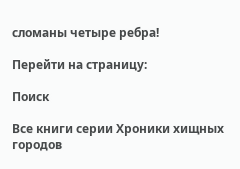сломаны четыре ребра!

Перейти на страницу:

Поиск

Все книги серии Хроники хищных городов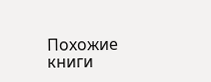Похожие книги